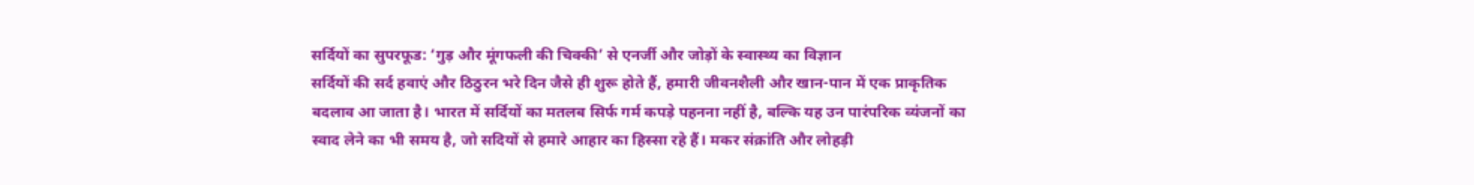सर्दियों का सुपरफूड: ‘गुड़ और मूंगफली की चिक्की’ से एनर्जी और जोड़ों के स्वास्थ्य का विज्ञान
सर्दियों की सर्द हवाएं और ठिठुरन भरे दिन जैसे ही शुरू होते हैं, हमारी जीवनशैली और खान-पान में एक प्राकृतिक बदलाव आ जाता है। भारत में सर्दियों का मतलब सिर्फ गर्म कपड़े पहनना नहीं है, बल्कि यह उन पारंपरिक व्यंजनों का स्वाद लेने का भी समय है, जो सदियों से हमारे आहार का हिस्सा रहे हैं। मकर संक्रांति और लोहड़ी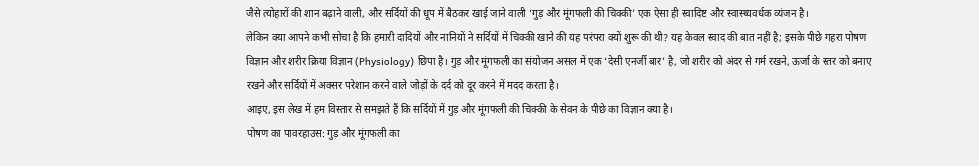जैसे त्योहारों की शान बढ़ाने वाली, और सर्दियों की धूप में बैठकर खाई जाने वाली ‘गुड़ और मूंगफली की चिक्की’ एक ऐसा ही स्वादिष्ट और स्वास्थ्यवर्धक व्यंजन है।
लेकिन क्या आपने कभी सोचा है कि हमारी दादियों और नानियों ने सर्दियों में चिक्की खाने की यह परंपरा क्यों शुरू की थी? यह केवल स्वाद की बात नहीं है; इसके पीछे गहरा पोषण विज्ञान और शरीर क्रिया विज्ञान (Physiology) छिपा है। गुड़ और मूंगफली का संयोजन असल में एक ‘देसी एनर्जी बार’ है, जो शरीर को अंदर से गर्म रखने, ऊर्जा के स्तर को बनाए रखने और सर्दियों में अक्सर परेशान करने वाले जोड़ों के दर्द को दूर करने में मदद करता है।
आइए, इस लेख में हम विस्तार से समझते हैं कि सर्दियों में गुड़ और मूंगफली की चिक्की के सेवन के पीछे का विज्ञान क्या है।
पोषण का पावरहाउस: गुड़ और मूंगफली का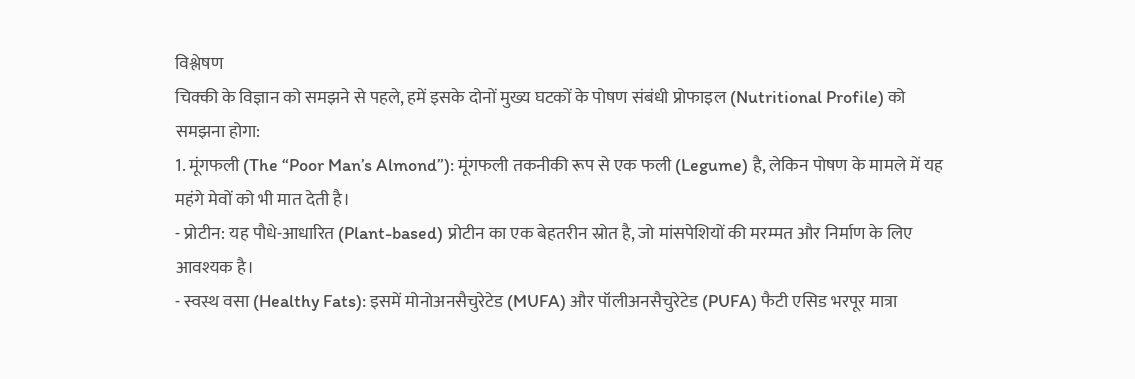विश्लेषण
चिक्की के विज्ञान को समझने से पहले, हमें इसके दोनों मुख्य घटकों के पोषण संबंधी प्रोफाइल (Nutritional Profile) को समझना होगा:
1. मूंगफली (The “Poor Man’s Almond”): मूंगफली तकनीकी रूप से एक फली (Legume) है, लेकिन पोषण के मामले में यह महंगे मेवों को भी मात देती है।
- प्रोटीन: यह पौधे-आधारित (Plant-based) प्रोटीन का एक बेहतरीन स्रोत है, जो मांसपेशियों की मरम्मत और निर्माण के लिए आवश्यक है।
- स्वस्थ वसा (Healthy Fats): इसमें मोनोअनसैचुरेटेड (MUFA) और पॉलीअनसैचुरेटेड (PUFA) फैटी एसिड भरपूर मात्रा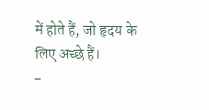में होते हैं, जो हृदय के लिए अच्छे हैं।
-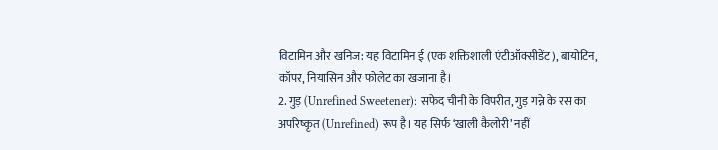विटामिन और खनिज: यह विटामिन ई (एक शक्तिशाली एंटीऑक्सीडेंट), बायोटिन, कॉपर, नियासिन और फोलेट का खजाना है।
2. गुड़ (Unrefined Sweetener): सफेद चीनी के विपरीत, गुड़ गन्ने के रस का अपरिष्कृत (Unrefined) रूप है। यह सिर्फ ‘खाली कैलोरी’ नहीं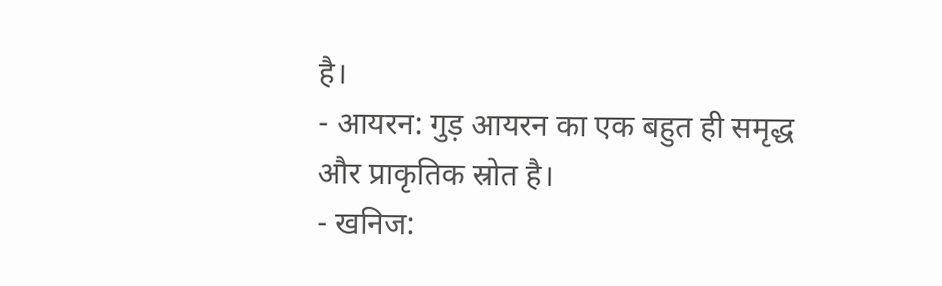है।
- आयरन: गुड़ आयरन का एक बहुत ही समृद्ध और प्राकृतिक स्रोत है।
- खनिज: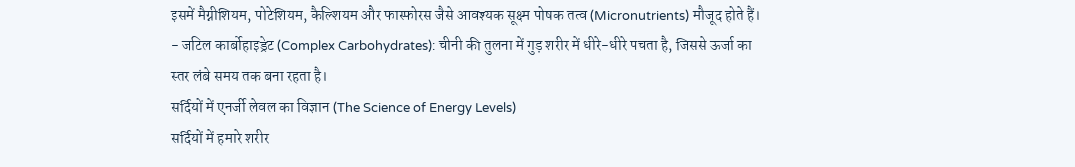इसमें मैग्नीशियम, पोटेशियम, कैल्शियम और फास्फोरस जैसे आवश्यक सूक्ष्म पोषक तत्व (Micronutrients) मौजूद होते हैं।
- जटिल कार्बोहाइड्रेट (Complex Carbohydrates): चीनी की तुलना में गुड़ शरीर में धीरे-धीरे पचता है, जिससे ऊर्जा का स्तर लंबे समय तक बना रहता है।
सर्दियों में एनर्जी लेवल का विज्ञान (The Science of Energy Levels)
सर्दियों में हमारे शरीर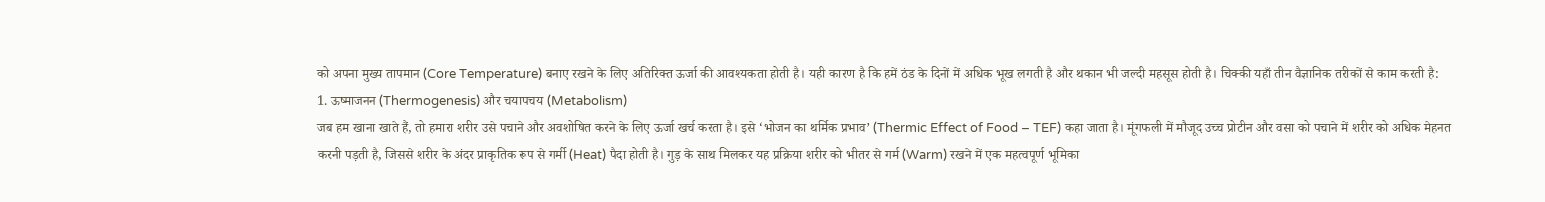को अपना मुख्य तापमान (Core Temperature) बनाए रखने के लिए अतिरिक्त ऊर्जा की आवश्यकता होती है। यही कारण है कि हमें ठंड के दिनों में अधिक भूख लगती है और थकान भी जल्दी महसूस होती है। चिक्की यहाँ तीन वैज्ञानिक तरीकों से काम करती है:
1. ऊष्माजनन (Thermogenesis) और चयापचय (Metabolism)
जब हम खाना खाते हैं, तो हमारा शरीर उसे पचाने और अवशोषित करने के लिए ऊर्जा खर्च करता है। इसे ‘भोजन का थर्मिक प्रभाव’ (Thermic Effect of Food – TEF) कहा जाता है। मूंगफली में मौजूद उच्च प्रोटीन और वसा को पचाने में शरीर को अधिक मेहनत करनी पड़ती है, जिससे शरीर के अंदर प्राकृतिक रूप से गर्मी (Heat) पैदा होती है। गुड़ के साथ मिलकर यह प्रक्रिया शरीर को भीतर से गर्म (Warm) रखने में एक महत्वपूर्ण भूमिका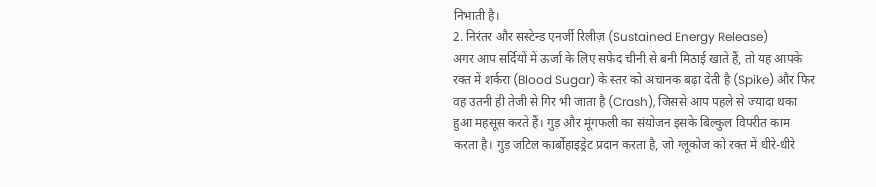निभाती है।
2. निरंतर और सस्टेन्ड एनर्जी रिलीज़ (Sustained Energy Release)
अगर आप सर्दियों में ऊर्जा के लिए सफेद चीनी से बनी मिठाई खाते हैं, तो यह आपके रक्त में शर्करा (Blood Sugar) के स्तर को अचानक बढ़ा देती है (Spike) और फिर वह उतनी ही तेजी से गिर भी जाता है (Crash), जिससे आप पहले से ज्यादा थका हुआ महसूस करते हैं। गुड़ और मूंगफली का संयोजन इसके बिल्कुल विपरीत काम करता है। गुड़ जटिल कार्बोहाइड्रेट प्रदान करता है, जो ग्लूकोज को रक्त में धीरे-धीरे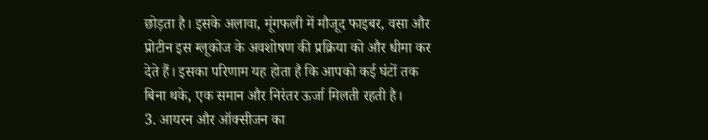छोड़ता है। इसके अलावा, मूंगफली में मौजूद फाइबर, वसा और प्रोटीन इस ग्लूकोज के अवशोषण की प्रक्रिया को और धीमा कर देते हैं। इसका परिणाम यह होता है कि आपको कई घंटों तक बिना थके, एक समान और निरंतर ऊर्जा मिलती रहती है।
3. आयरन और ऑक्सीजन का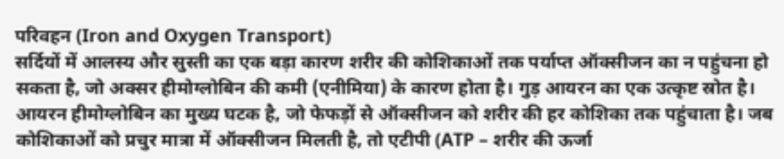परिवहन (Iron and Oxygen Transport)
सर्दियों में आलस्य और सुस्ती का एक बड़ा कारण शरीर की कोशिकाओं तक पर्याप्त ऑक्सीजन का न पहुंचना हो सकता है, जो अक्सर हीमोग्लोबिन की कमी (एनीमिया) के कारण होता है। गुड़ आयरन का एक उत्कृष्ट स्रोत है। आयरन हीमोग्लोबिन का मुख्य घटक है, जो फेफड़ों से ऑक्सीजन को शरीर की हर कोशिका तक पहुंचाता है। जब कोशिकाओं को प्रचुर मात्रा में ऑक्सीजन मिलती है, तो एटीपी (ATP – शरीर की ऊर्जा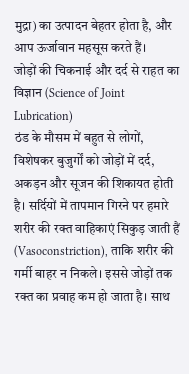मुद्रा) का उत्पादन बेहतर होता है, और आप ऊर्जावान महसूस करते हैं।
जोड़ों की चिकनाई और दर्द से राहत का विज्ञान (Science of Joint Lubrication)
ठंड के मौसम में बहुत से लोगों, विशेषकर बुजुर्गों को जोड़ों में दर्द, अकड़न और सूजन की शिकायत होती है। सर्दियों में तापमान गिरने पर हमारे शरीर की रक्त वाहिकाएं सिकुड़ जाती हैं (Vasoconstriction), ताकि शरीर की गर्मी बाहर न निकले। इससे जोड़ों तक रक्त का प्रवाह कम हो जाता है। साथ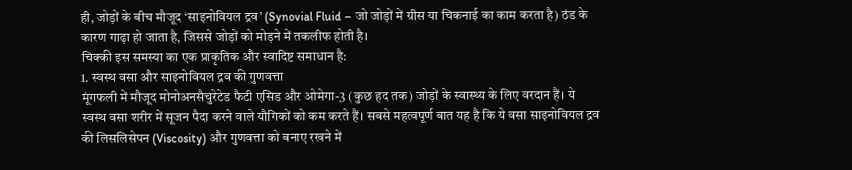ही, जोड़ों के बीच मौजूद ‘साइनोवियल द्रव’ (Synovial Fluid – जो जोड़ों में ग्रीस या चिकनाई का काम करता है) ठंड के कारण गाढ़ा हो जाता है, जिससे जोड़ों को मोड़ने में तकलीफ होती है।
चिक्की इस समस्या का एक प्राकृतिक और स्वादिष्ट समाधान है:
1. स्वस्थ वसा और साइनोवियल द्रव की गुणवत्ता
मूंगफली में मौजूद मोनोअनसैचुरेटेड फैटी एसिड और ओमेगा-3 (कुछ हद तक) जोड़ों के स्वास्थ्य के लिए वरदान हैं। ये स्वस्थ वसा शरीर में सूजन पैदा करने वाले यौगिकों को कम करते हैं। सबसे महत्वपूर्ण बात यह है कि ये वसा साइनोवियल द्रव की लिसलिसेपन (Viscosity) और गुणवत्ता को बनाए रखने में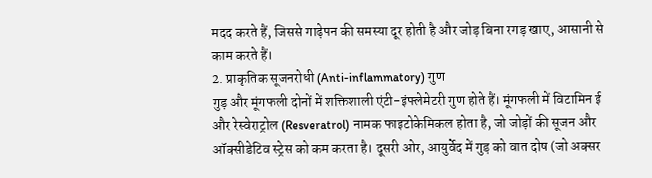मदद करते हैं, जिससे गाढ़ेपन की समस्या दूर होती है और जोड़ बिना रगड़ खाए, आसानी से काम करते हैं।
2. प्राकृतिक सूजनरोधी (Anti-inflammatory) गुण
गुड़ और मूंगफली दोनों में शक्तिशाली एंटी-इंफ्लेमेटरी गुण होते हैं। मूंगफली में विटामिन ई और रेस्वेराट्रोल (Resveratrol) नामक फाइटोकेमिकल होता है, जो जोड़ों की सूजन और ऑक्सीडेटिव स्ट्रेस को कम करता है। दूसरी ओर, आयुर्वेद में गुड़ को वात दोष (जो अक्सर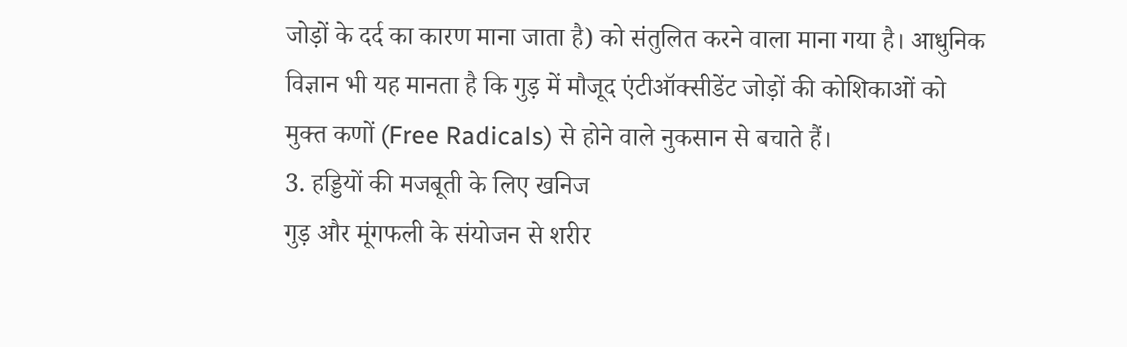जोड़ों के दर्द का कारण माना जाता है) को संतुलित करने वाला माना गया है। आधुनिक विज्ञान भी यह मानता है कि गुड़ में मौजूद एंटीऑक्सीडेंट जोड़ों की कोशिकाओं को मुक्त कणों (Free Radicals) से होने वाले नुकसान से बचाते हैं।
3. हड्डियों की मजबूती के लिए खनिज
गुड़ और मूंगफली के संयोजन से शरीर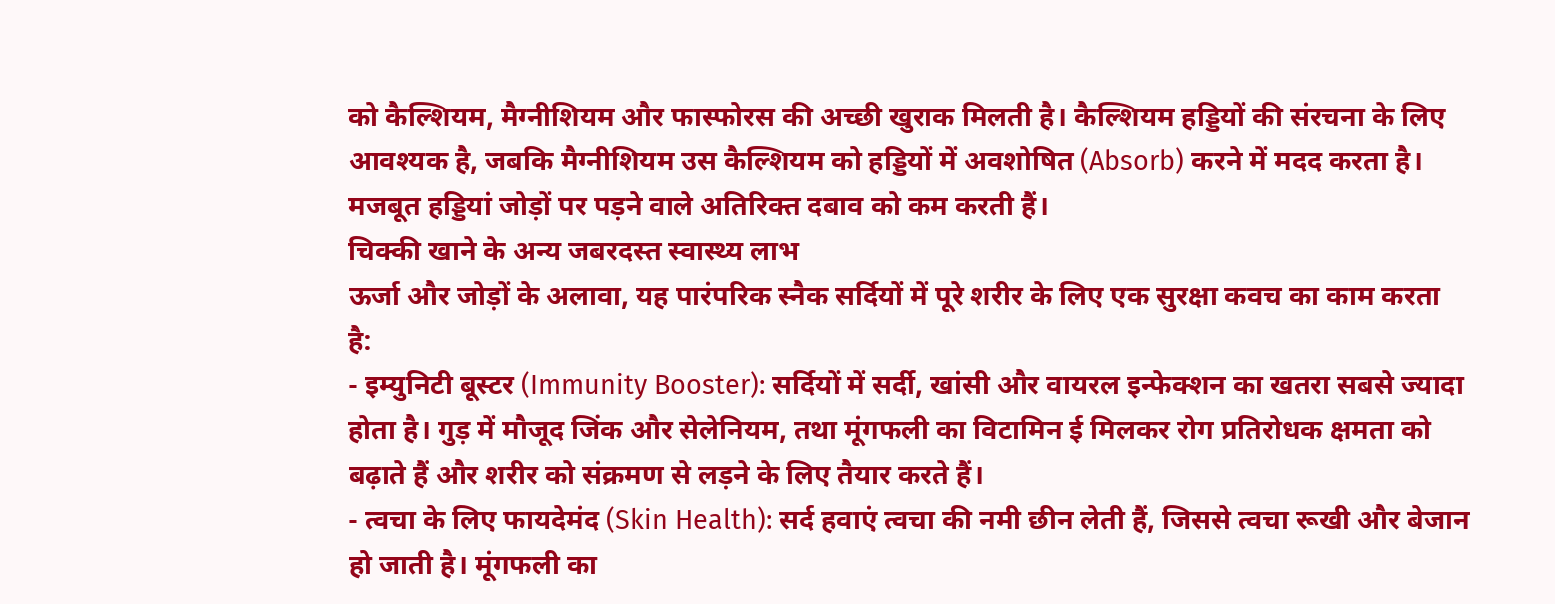को कैल्शियम, मैग्नीशियम और फास्फोरस की अच्छी खुराक मिलती है। कैल्शियम हड्डियों की संरचना के लिए आवश्यक है, जबकि मैग्नीशियम उस कैल्शियम को हड्डियों में अवशोषित (Absorb) करने में मदद करता है। मजबूत हड्डियां जोड़ों पर पड़ने वाले अतिरिक्त दबाव को कम करती हैं।
चिक्की खाने के अन्य जबरदस्त स्वास्थ्य लाभ
ऊर्जा और जोड़ों के अलावा, यह पारंपरिक स्नैक सर्दियों में पूरे शरीर के लिए एक सुरक्षा कवच का काम करता है:
- इम्युनिटी बूस्टर (Immunity Booster): सर्दियों में सर्दी, खांसी और वायरल इन्फेक्शन का खतरा सबसे ज्यादा होता है। गुड़ में मौजूद जिंक और सेलेनियम, तथा मूंगफली का विटामिन ई मिलकर रोग प्रतिरोधक क्षमता को बढ़ाते हैं और शरीर को संक्रमण से लड़ने के लिए तैयार करते हैं।
- त्वचा के लिए फायदेमंद (Skin Health): सर्द हवाएं त्वचा की नमी छीन लेती हैं, जिससे त्वचा रूखी और बेजान हो जाती है। मूंगफली का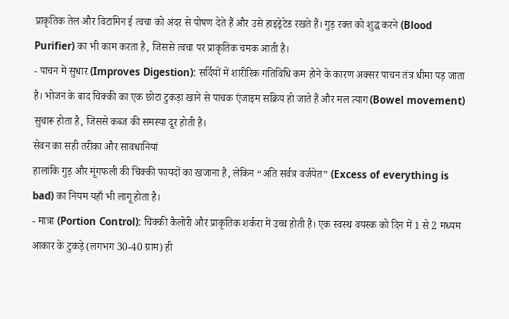प्राकृतिक तेल और विटामिन ई त्वचा को अंदर से पोषण देते हैं और उसे हाइड्रेटेड रखते हैं। गुड़ रक्त को शुद्ध करने (Blood Purifier) का भी काम करता है, जिससे त्वचा पर प्राकृतिक चमक आती है।
- पाचन में सुधार (Improves Digestion): सर्दियों में शारीरिक गतिविधि कम होने के कारण अक्सर पाचन तंत्र धीमा पड़ जाता है। भोजन के बाद चिक्की का एक छोटा टुकड़ा खाने से पाचक एंजाइम सक्रिय हो जाते हैं और मल त्याग (Bowel movement) सुचारू होता है, जिससे कब्ज की समस्या दूर होती है।
सेवन का सही तरीका और सावधानियां
हालांकि गुड़ और मूंगफली की चिक्की फायदों का खजाना है, लेकिन “अति सर्वत्र वर्जयेत” (Excess of everything is bad) का नियम यहाँ भी लागू होता है।
- मात्रा (Portion Control): चिक्की कैलोरी और प्राकृतिक शर्करा में उच्च होती है। एक स्वस्थ वयस्क को दिन में 1 से 2 मध्यम आकार के टुकड़े (लगभग 30-40 ग्राम) ही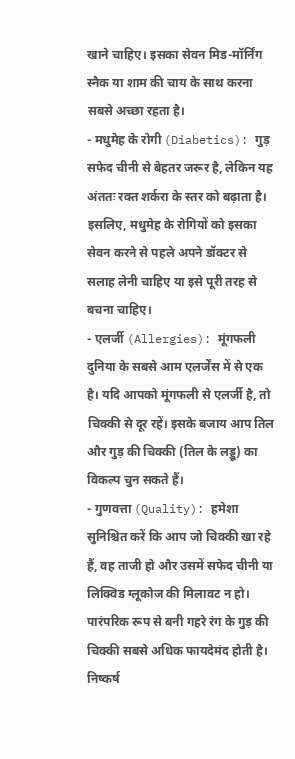खाने चाहिए। इसका सेवन मिड-मॉर्निंग स्नैक या शाम की चाय के साथ करना सबसे अच्छा रहता है।
- मधुमेह के रोगी (Diabetics): गुड़ सफेद चीनी से बेहतर जरूर है, लेकिन यह अंततः रक्त शर्करा के स्तर को बढ़ाता है। इसलिए, मधुमेह के रोगियों को इसका सेवन करने से पहले अपने डॉक्टर से सलाह लेनी चाहिए या इसे पूरी तरह से बचना चाहिए।
- एलर्जी (Allergies): मूंगफली दुनिया के सबसे आम एलर्जेंस में से एक है। यदि आपको मूंगफली से एलर्जी है, तो चिक्की से दूर रहें। इसके बजाय आप तिल और गुड़ की चिक्की (तिल के लड्डू) का विकल्प चुन सकते हैं।
- गुणवत्ता (Quality): हमेशा सुनिश्चित करें कि आप जो चिक्की खा रहे हैं, वह ताजी हो और उसमें सफेद चीनी या लिक्विड ग्लूकोज की मिलावट न हो। पारंपरिक रूप से बनी गहरे रंग के गुड़ की चिक्की सबसे अधिक फायदेमंद होती है।
निष्कर्ष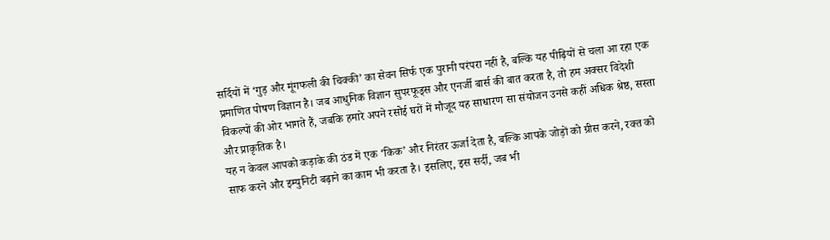सर्दियों में ‘गुड़ और मूंगफली की चिक्की’ का सेवन सिर्फ एक पुरानी परंपरा नहीं है, बल्कि यह पीढ़ियों से चला आ रहा एक प्रमाणित पोषण विज्ञान है। जब आधुनिक विज्ञान सुपरफूड्स और एनर्जी बार्स की बात करता है, तो हम अक्सर विदेशी विकल्पों की ओर भागते हैं, जबकि हमारे अपने रसोई घरों में मौजूद यह साधारण सा संयोजन उनसे कहीं अधिक श्रेष्ठ, सस्ता और प्राकृतिक है।
यह न केवल आपको कड़ाके की ठंड में एक ‘किक’ और निरंतर ऊर्जा देता है, बल्कि आपके जोड़ों को ग्रीस करने, रक्त को साफ करने और इम्युनिटी बढ़ाने का काम भी करता है। इसलिए, इस सर्दी, जब भी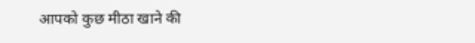आपको कुछ मीठा खाने की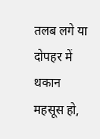तलब लगे या दोपहर में थकान महसूस हो,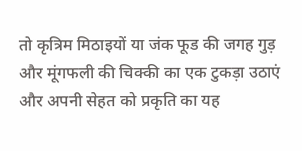तो कृत्रिम मिठाइयों या जंक फूड की जगह गुड़ और मूंगफली की चिक्की का एक टुकड़ा उठाएं और अपनी सेहत को प्रकृति का यह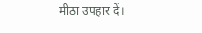मीठा उपहार दें।